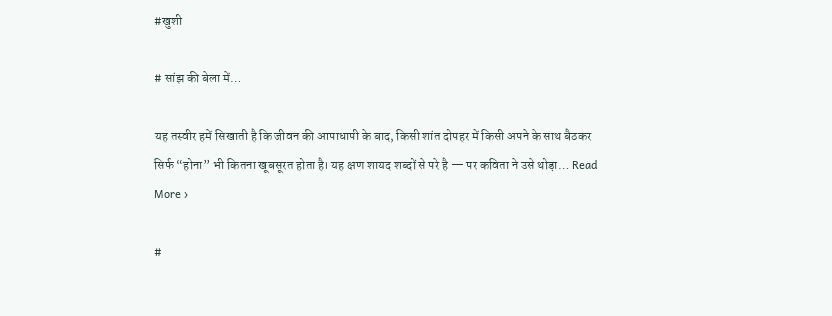#खुशी

# सांझ की बेला में…

यह तस्वीर हमें सिखाती है कि जीवन की आपाधापी के बाद, किसी शांत दोपहर में किसी अपने के साथ बैठकर सिर्फ “होना” भी कितना खूबसूरत होता है। यह क्षण शायद शब्दों से परे है — पर कविता ने उसे थोड़ा… Read More ›

#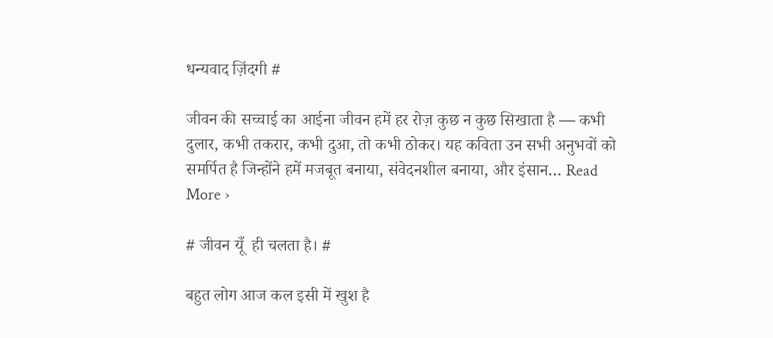धन्यवाद ज़िंदगी #

जीवन की सच्चाई का आईना जीवन हमें हर रोज़ कुछ न कुछ सिखाता है — कभी दुलार, कभी तकरार, कभी दुआ, तो कभी ठोकर। यह कविता उन सभी अनुभवों को समर्पित है जिन्होंने हमें मजबूत बनाया, संवेदनशील बनाया, और इंसान… Read More ›

# जीवन यूँ  ही चलता है। #

बहुत लोग आज कल इसी में खुश है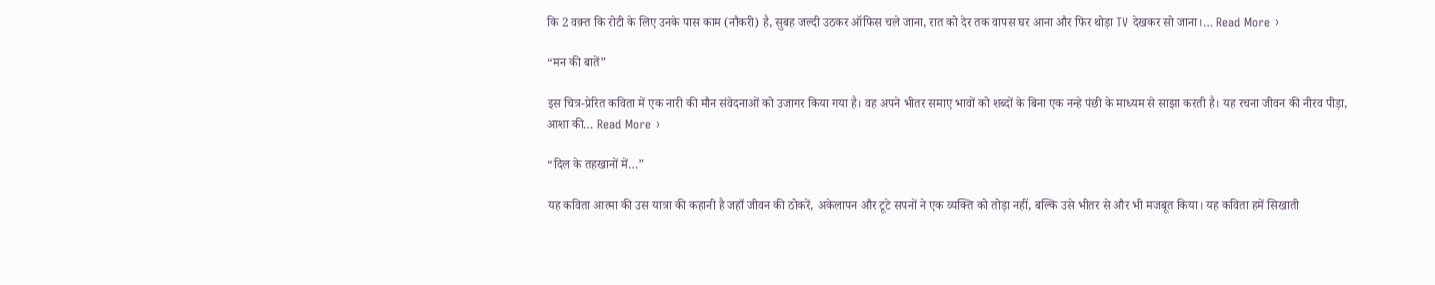कि 2 वक़्त कि रोटी के लिए उनके पास काम (नौकरी) है, सुबह जल्दी उठकर ऑफिस चले जाना, रात को देर तक वापस घर आना और फिर थोड़ा TV देखकर सो जाना।… Read More ›

“मन की बातें”

इस चित्र-प्रेरित कविता में एक नारी की मौन संवेदनाओं को उजागर किया गया है। वह अपने भीतर समाए भावों को शब्दों के बिना एक नन्हे पंछी के माध्यम से साझा करती है। यह रचना जीवन की नीरव पीड़ा, आशा की… Read More ›

“दिल के तहखानों में…”

यह कविता आत्मा की उस यात्रा की कहानी है जहाँ जीवन की ठोकरें, अकेलापन और टूटे सपनों ने एक व्यक्ति को तोड़ा नहीं, बल्कि उसे भीतर से और भी मजबूत किया। यह कविता हमें सिखाती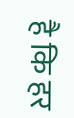है कि हर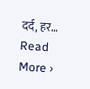दर्द, हर… Read More ›